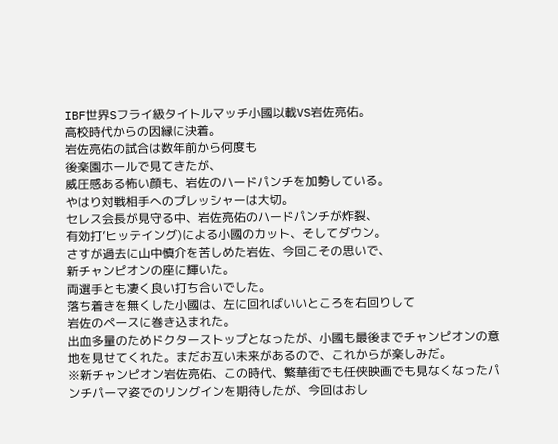IBF世界Sフライ級タイトルマッチ小國以載VS岩佐亮佑。
高校時代からの因縁に決着。
岩佐亮佑の試合は数年前から何度も
後楽園ホールで見てきたが、
威圧感ある怖い顔も、岩佐のハードパンチを加勢している。
やはり対戦相手へのプレッシャーは大切。
セレス会長が見守る中、岩佐亮佑のハードパンチが炸裂、
有効打’ヒッテイング)による小國のカット、そしてダウン。
さすが過去に山中慎介を苦しめた岩佐、今回こその思いで、
新チャンピオンの座に輝いた。
両選手とも凄く良い打ち合いでした。
落ち着きを無くした小國は、左に回ればいいところを右回りして
岩佐のペースに巻き込まれた。
出血多量のためドクターストップとなったが、小國も最後までチャンピオンの意地を見せてくれた。まだお互い未来があるので、これからが楽しみだ。
※新チャンピオン岩佐亮佑、この時代、繁華街でも任侠映画でも見なくなったパンチパーマ姿でのリングインを期待したが、今回はおし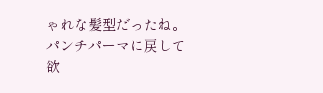ゃれな髪型だったね。
パンチパーマに戻して欲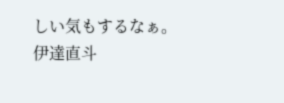しい気もするなぁ。
伊達直斗